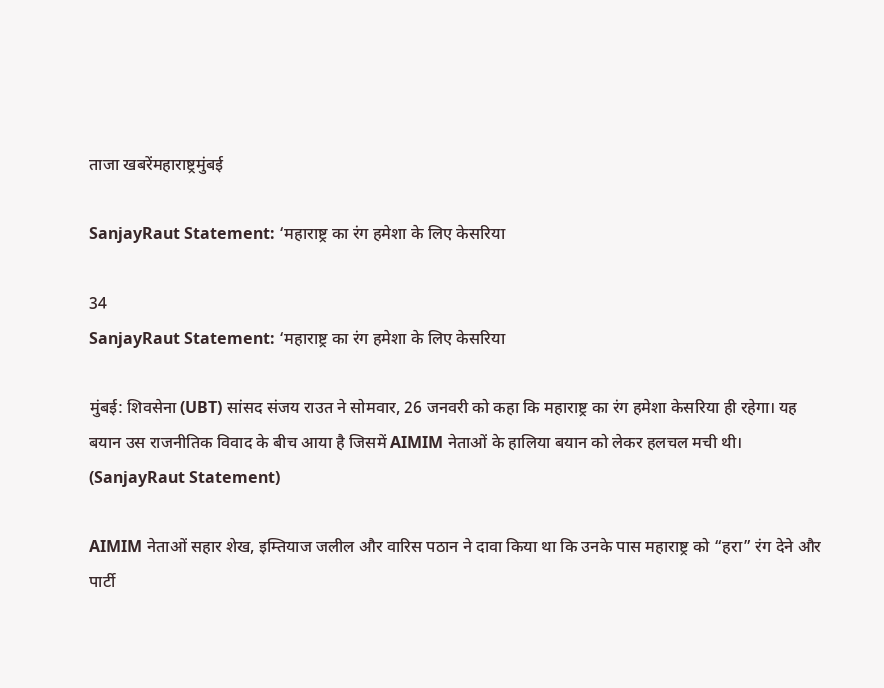ताजा खबरेंमहाराष्ट्रमुंबई

SanjayRaut Statement: ‘महाराष्ट्र का रंग हमेशा के लिए केसरिया

34
SanjayRaut Statement: ‘महाराष्ट्र का रंग हमेशा के लिए केसरिया

मुंबई: शिवसेना (UBT) सांसद संजय राउत ने सोमवार, 26 जनवरी को कहा कि महाराष्ट्र का रंग हमेशा केसरिया ही रहेगा। यह बयान उस राजनीतिक विवाद के बीच आया है जिसमें AIMIM नेताओं के हालिया बयान को लेकर हलचल मची थी। (SanjayRaut Statement)

AIMIM नेताओं सहार शेख, इम्तियाज जलील और वारिस पठान ने दावा किया था कि उनके पास महाराष्ट्र को “हरा” रंग देने और पार्टी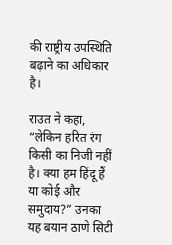की राष्ट्रीय उपस्थिति बढ़ाने का अधिकार है।

राउत ने कहा, “लेकिन हरित रंग किसी का निजी नहीं है। क्या हम हिंदू हैं या कोई और समुदाय?” उनका यह बयान ठाणे सिटी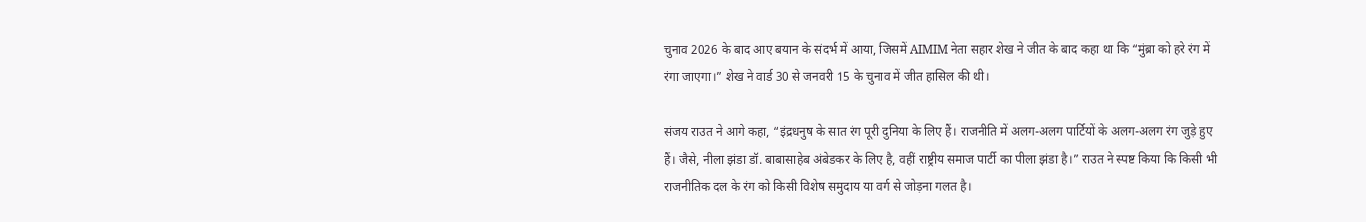चुनाव 2026 के बाद आए बयान के संदर्भ में आया, जिसमें AIMIM नेता सहार शेख ने जीत के बाद कहा था कि “मुंब्रा को हरे रंग में रंगा जाएगा।” शेख ने वार्ड 30 से जनवरी 15 के चुनाव में जीत हासिल की थी।

संजय राउत ने आगे कहा, “इंद्रधनुष के सात रंग पूरी दुनिया के लिए हैं। राजनीति में अलग-अलग पार्टियों के अलग-अलग रंग जुड़े हुए हैं। जैसे, नीला झंडा डॉ. बाबासाहेब अंबेडकर के लिए है, वहीं राष्ट्रीय समाज पार्टी का पीला झंडा है।” राउत ने स्पष्ट किया कि किसी भी राजनीतिक दल के रंग को किसी विशेष समुदाय या वर्ग से जोड़ना गलत है।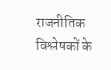राजनीतिक विश्लेषकों के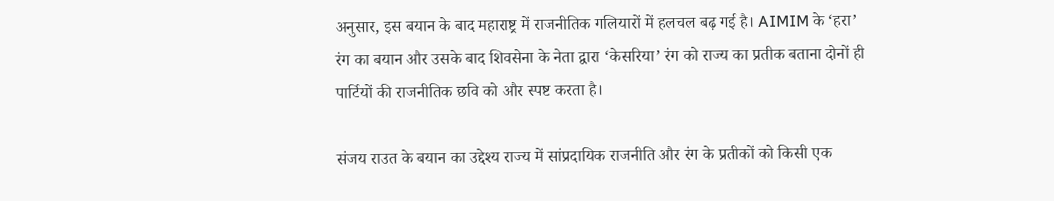अनुसार, इस बयान के बाद महाराष्ट्र में राजनीतिक गलियारों में हलचल बढ़ गई है। AIMIM के ‘हरा’ रंग का बयान और उसके बाद शिवसेना के नेता द्वारा ‘केसरिया’ रंग को राज्य का प्रतीक बताना दोनों ही पार्टियों की राजनीतिक छवि को और स्पष्ट करता है।

संजय राउत के बयान का उद्देश्य राज्य में सांप्रदायिक राजनीति और रंग के प्रतीकों को किसी एक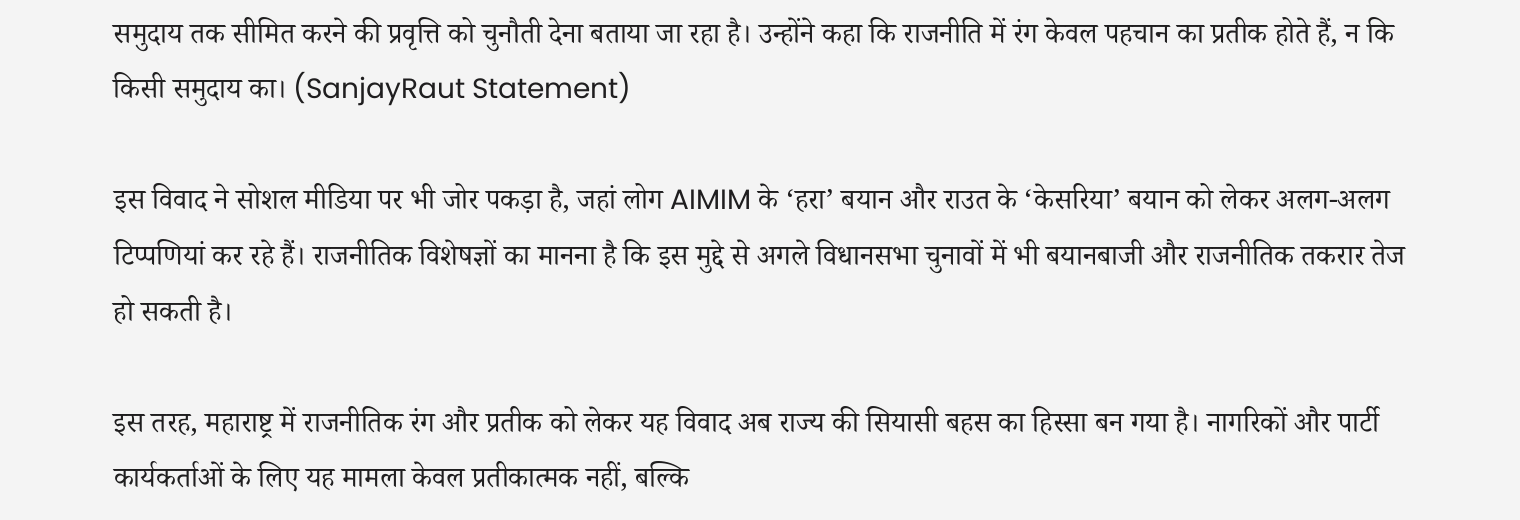समुदाय तक सीमित करने की प्रवृत्ति को चुनौती देना बताया जा रहा है। उन्होंने कहा कि राजनीति में रंग केवल पहचान का प्रतीक होते हैं, न कि किसी समुदाय का। (SanjayRaut Statement)

इस विवाद ने सोशल मीडिया पर भी जोर पकड़ा है, जहां लोग AIMIM के ‘हरा’ बयान और राउत के ‘केसरिया’ बयान को लेकर अलग-अलग टिप्पणियां कर रहे हैं। राजनीतिक विशेषज्ञों का मानना है कि इस मुद्दे से अगले विधानसभा चुनावों में भी बयानबाजी और राजनीतिक तकरार तेज हो सकती है।

इस तरह, महाराष्ट्र में राजनीतिक रंग और प्रतीक को लेकर यह विवाद अब राज्य की सियासी बहस का हिस्सा बन गया है। नागरिकों और पार्टी कार्यकर्ताओं के लिए यह मामला केवल प्रतीकात्मक नहीं, बल्कि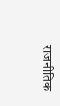राजनीतिक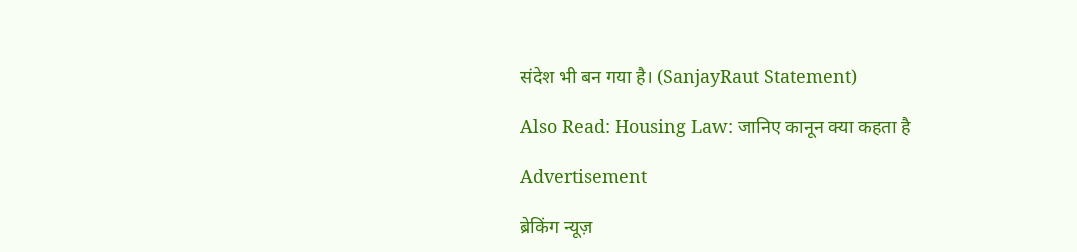संदेश भी बन गया है। (SanjayRaut Statement)

Also Read: Housing Law: जानिए कानून क्या कहता है

Advertisement

ब्रेकिंग न्यूज़